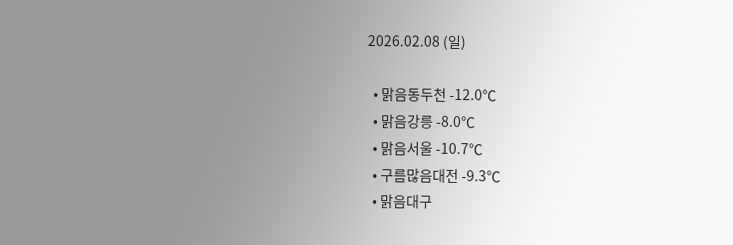2026.02.08 (일)

  • 맑음동두천 -12.0℃
  • 맑음강릉 -8.0℃
  • 맑음서울 -10.7℃
  • 구름많음대전 -9.3℃
  • 맑음대구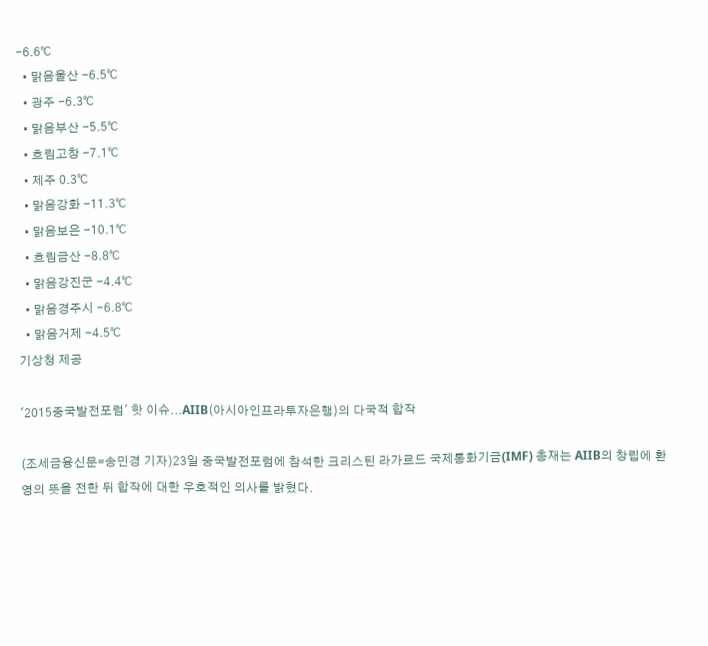-6.6℃
  • 맑음울산 -6.5℃
  • 광주 -6.3℃
  • 맑음부산 -5.5℃
  • 흐림고창 -7.1℃
  • 제주 0.3℃
  • 맑음강화 -11.3℃
  • 맑음보은 -10.1℃
  • 흐림금산 -8.8℃
  • 맑음강진군 -4.4℃
  • 맑음경주시 -6.8℃
  • 맑음거제 -4.5℃
기상청 제공

'2015중국발전포럼' 핫 이슈...AIIB(아시아인프라투자은행)의 다국적 합작

(조세금융신문=송민경 기자)23일 중국발전포럼에 참석한 크리스틴 라가르드 국제통화기금(IMF) 총재는 AIIB의 창립에 환영의 뜻을 전한 뒤 합작에 대한 우호적인 의사를 밝혔다.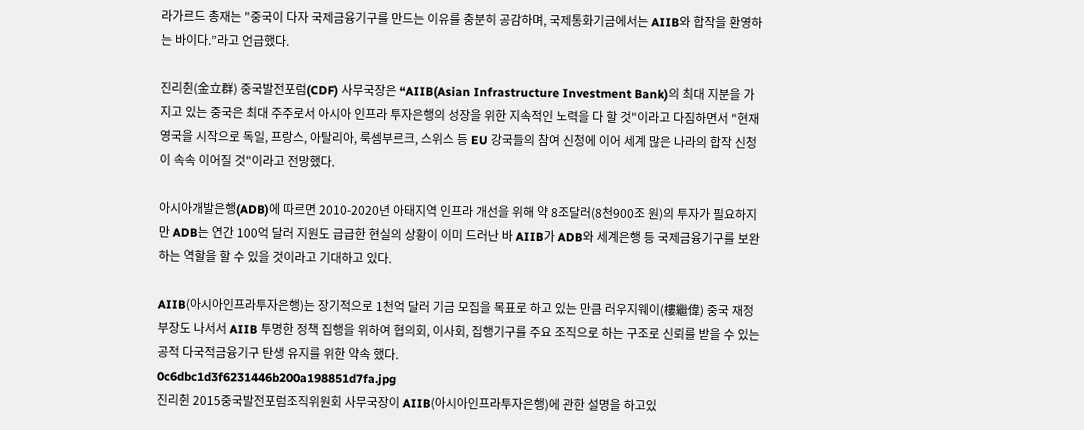라가르드 총재는 "중국이 다자 국제금융기구를 만드는 이유를 충분히 공감하며, 국제통화기금에서는 AIIB와 합작을 환영하는 바이다.”라고 언급했다.

진리췬(金立群) 중국발전포럼(CDF) 사무국장은 “AIIB(Asian Infrastructure Investment Bank)의 최대 지분을 가지고 있는 중국은 최대 주주로서 아시아 인프라 투자은행의 성장을 위한 지속적인 노력을 다 할 것"이라고 다짐하면서 "현재 영국을 시작으로 독일, 프랑스, 아탈리아, 룩셈부르크, 스위스 등 EU 강국들의 참여 신청에 이어 세계 많은 나라의 합작 신청이 속속 이어질 것"이라고 전망했다.

아시아개발은행(ADB)에 따르면 2010-2020년 아태지역 인프라 개선을 위해 약 8조달러(8천900조 원)의 투자가 필요하지만 ADB는 연간 100억 달러 지원도 급급한 현실의 상황이 이미 드러난 바 AIIB가 ADB와 세계은행 등 국제금융기구를 보완하는 역할을 할 수 있을 것이라고 기대하고 있다.

AIIB(아시아인프라투자은행)는 장기적으로 1천억 달러 기금 모집을 목표로 하고 있는 만큼 러우지웨이(樓繼偉) 중국 재정부장도 나서서 AIIB 투명한 정책 집행을 위하여 협의회, 이사회, 집행기구를 주요 조직으로 하는 구조로 신뢰를 받을 수 있는 공적 다국적금융기구 탄생 유지를 위한 약속 했다.
0c6dbc1d3f6231446b200a198851d7fa.jpg
진리췬 2015중국발전포럼조직위원회 사무국장이 AIIB(아시아인프라투자은행)에 관한 설명을 하고있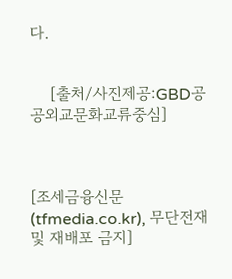다.


    [출처/사진제공:GBD공공외교문화교류중심]



[조세금융신문(tfmedia.co.kr), 무단전재 및 재배포 금지]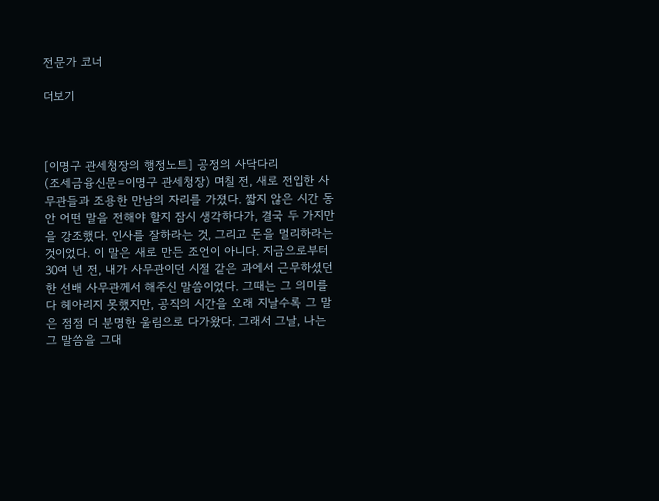전문가 코너

더보기



[이명구 관세청장의 행정노트] 공정의 사닥다리
(조세금융신문=이명구 관세청장) 며칠 전, 새로 전입한 사무관들과 조용한 만남의 자리를 가졌다. 짧지 않은 시간 동안 어떤 말을 전해야 할지 잠시 생각하다가, 결국 두 가지만을 강조했다. 인사를 잘하라는 것, 그리고 돈을 멀리하라는 것이었다. 이 말은 새로 만든 조언이 아니다. 지금으로부터 30여 년 전, 내가 사무관이던 시절 같은 과에서 근무하셨던 한 선배 사무관께서 해주신 말씀이었다. 그때는 그 의미를 다 헤아리지 못했지만, 공직의 시간을 오래 지날수록 그 말은 점점 더 분명한 울림으로 다가왔다. 그래서 그날, 나는 그 말씀을 그대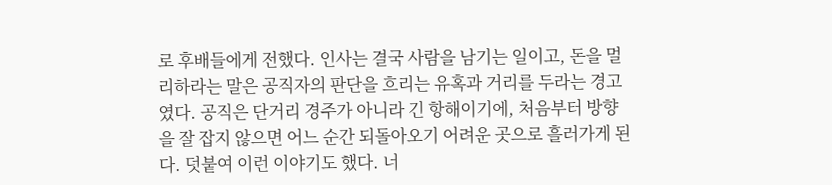로 후배들에게 전했다. 인사는 결국 사람을 남기는 일이고, 돈을 멀리하라는 말은 공직자의 판단을 흐리는 유혹과 거리를 두라는 경고였다. 공직은 단거리 경주가 아니라 긴 항해이기에, 처음부터 방향을 잘 잡지 않으면 어느 순간 되돌아오기 어려운 곳으로 흘러가게 된다. 덧붙여 이런 이야기도 했다. 너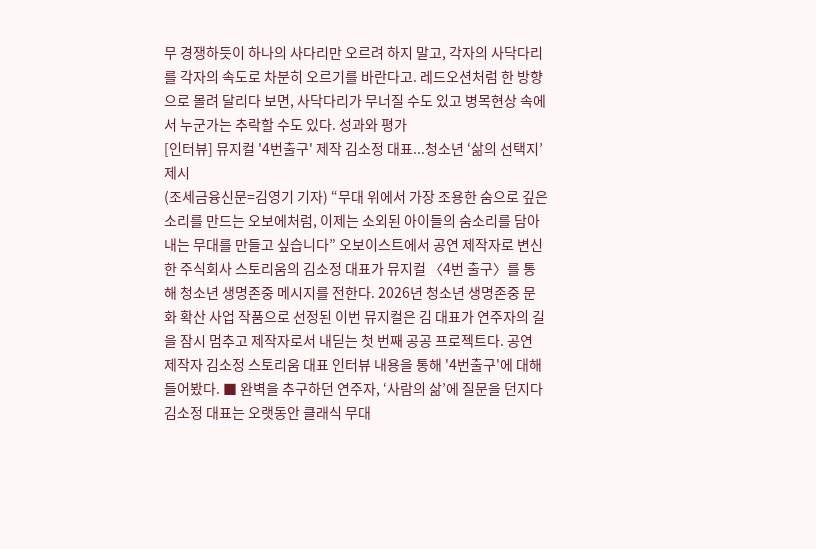무 경쟁하듯이 하나의 사다리만 오르려 하지 말고, 각자의 사닥다리를 각자의 속도로 차분히 오르기를 바란다고. 레드오션처럼 한 방향으로 몰려 달리다 보면, 사닥다리가 무너질 수도 있고 병목현상 속에서 누군가는 추락할 수도 있다. 성과와 평가
[인터뷰] 뮤지컬 '4번출구' 제작 김소정 대표...청소년 ‘삶의 선택지’ 제시
(조세금융신문=김영기 기자) “무대 위에서 가장 조용한 숨으로 깊은 소리를 만드는 오보에처럼, 이제는 소외된 아이들의 숨소리를 담아내는 무대를 만들고 싶습니다” 오보이스트에서 공연 제작자로 변신한 주식회사 스토리움의 김소정 대표가 뮤지컬 〈4번 출구〉를 통해 청소년 생명존중 메시지를 전한다. 2026년 청소년 생명존중 문화 확산 사업 작품으로 선정된 이번 뮤지컬은 김 대표가 연주자의 길을 잠시 멈추고 제작자로서 내딛는 첫 번째 공공 프로젝트다. 공연 제작자 김소정 스토리움 대표 인터뷰 내용을 통해 '4번출구'에 대해 들어봤다. ■ 완벽을 추구하던 연주자, ‘사람의 삶’에 질문을 던지다 김소정 대표는 오랫동안 클래식 무대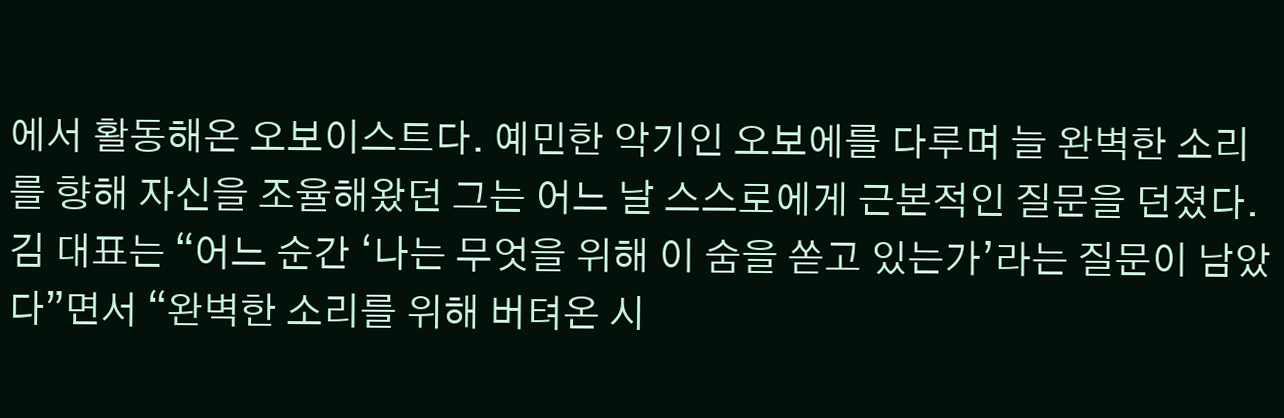에서 활동해온 오보이스트다. 예민한 악기인 오보에를 다루며 늘 완벽한 소리를 향해 자신을 조율해왔던 그는 어느 날 스스로에게 근본적인 질문을 던졌다. 김 대표는 “어느 순간 ‘나는 무엇을 위해 이 숨을 쏟고 있는가’라는 질문이 남았다”면서 “완벽한 소리를 위해 버텨온 시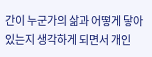간이 누군가의 삶과 어떻게 닿아 있는지 생각하게 되면서 개인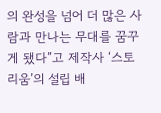의 완성을 넘어 더 많은 사람과 만나는 무대를 꿈꾸게 됐다”고 제작사 ‘스토리움’의 설립 배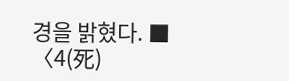경을 밝혔다. ■ 〈4(死)